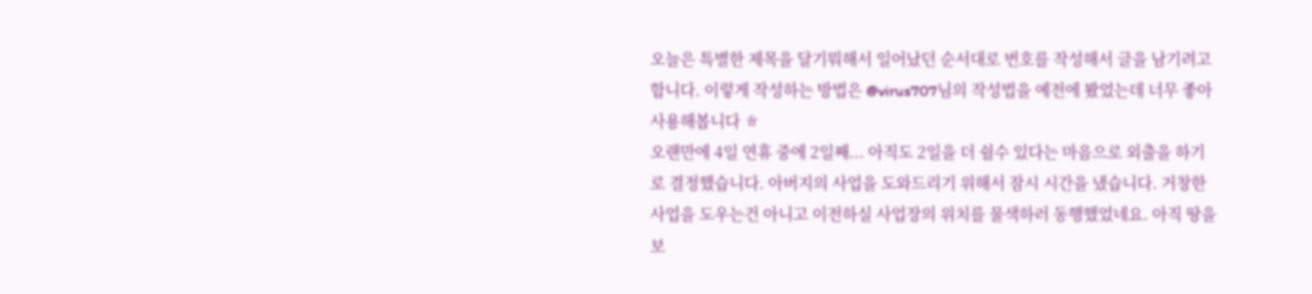오늘은 특별한 제목을 달기뭐해서 일어났던 순서대로 번호를 작성해서 글을 남기려고 합니다. 이렇게 작성하는 방법은 @virus707님의 작성법을 예전에 봤었는데 너무 좋아 사용해봅니다 ㅎ
오랜만에 4일 연휴 중에 2일째... 아직도 2일을 더 쉴수 있다는 마음으로 외출을 하기로 결정했습니다. 아버지의 사업을 도와드리기 위해서 잠시 시간을 냈습니다. 거창한 사업을 도우는건 아니고 이전하실 사업장의 위치를 물색하러 동행했었네요. 아직 땅을 보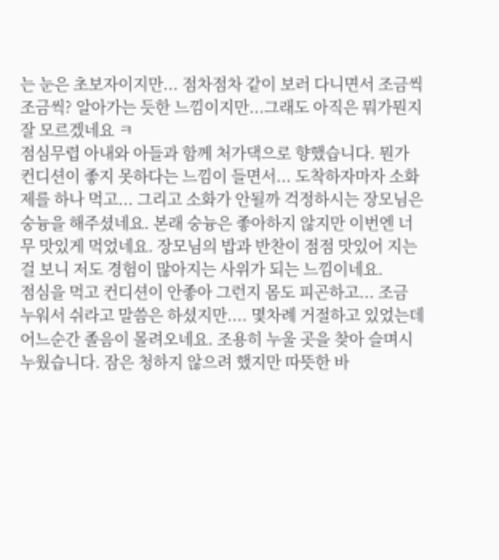는 눈은 초보자이지만... 점차점차 같이 보러 다니면서 조금씩 조금씩? 알아가는 듯한 느낌이지만...그래도 아직은 뭐가뭔지 잘 모르겠네요 ㅋ
점심무렵 아내와 아들과 함께 처가댁으로 향했습니다. 뭔가 컨디션이 좋지 못하다는 느낌이 들면서... 도착하자마자 소화제를 하나 먹고... 그리고 소화가 안될까 걱정하시는 장모님은 숭늉을 해주셨네요. 본래 숭늉은 좋아하지 않지만 이번엔 너무 맛있게 먹었네요. 장모님의 밥과 반찬이 점점 맛있어 지는걸 보니 저도 경험이 많아지는 사위가 되는 느낌이네요.
점심을 먹고 컨디션이 안좋아 그런지 몸도 피곤하고... 조금 누워서 쉬라고 말씀은 하셨지만.... 몇차례 거절하고 있었는데 어느순간 졸음이 몰려오네요. 조용히 누울 곳을 찾아 슬며시 누웠습니다. 잠은 청하지 않으려 했지만 따뜻한 바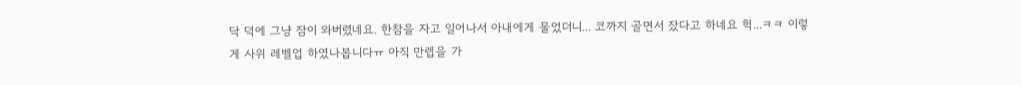닥 덕에 그냥 잠이 와버렸네요. 한참을 자고 일어나서 아내에게 물었더니... 코까지 골면서 잤다고 하네요 헉...ㅋㅋ 이렇게 사위 레벨업 하였나봅니다ㅠ 아직 만렙을 가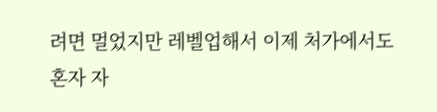려면 멀었지만 레벨업해서 이제 처가에서도 혼자 자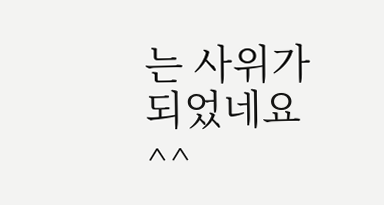는 사위가 되었네요^^